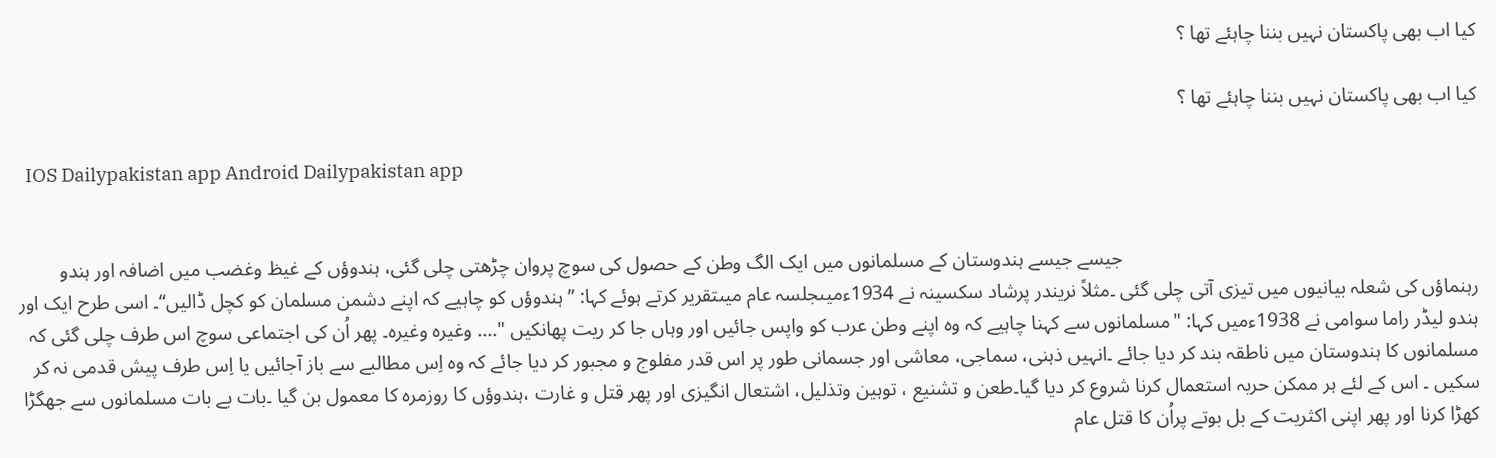کیا اب بھی پاکستان نہیں بننا چاہئے تھا ؟

کیا اب بھی پاکستان نہیں بننا چاہئے تھا ؟

  IOS Dailypakistan app Android Dailypakistan app


                                                                        جیسے جیسے ہندوستان کے مسلمانوں میں ایک الگ وطن کے حصول کی سوچ پروان چڑھتی چلی گئی، ہندوؤں کے غیظ وغضب میں اضافہ اور ہندو رہنماؤں کی شعلہ بیانیوں میں تیزی آتی چلی گئی ۔مثلاً نریندر پرشاد سکسینہ نے 1934ءمیںجلسہ عام میںتقریر کرتے ہوئے کہا: ”ہندوؤں کو چاہیے کہ اپنے دشمن مسلمان کو کچل ڈالیں“۔ اسی طرح ایک اور ہندو لیڈر راما سوامی نے 1938ءمیں کہا: "مسلمانوں سے کہنا چاہیے کہ وہ اپنے وطن عرب کو واپس جائیں اور وہاں جا کر ریت پھانکیں ".... وغیرہ وغیرہ۔ پھر اُن کی اجتماعی سوچ اس طرف چلی گئی کہ مسلمانوں کا ہندوستان میں ناطقہ بند کر دیا جائے ۔انہیں ذہنی، سماجی، معاشی اور جسمانی طور پر اس قدر مفلوج و مجبور کر دیا جائے کہ وہ اِس مطالبے سے باز آجائیں یا اِس طرف پیش قدمی نہ کر سکیں ۔ اس کے لئے ہر ممکن حربہ استعمال کرنا شروع کر دیا گیا۔طعن و تشنیع ، توہین وتذلیل، اشتعال انگیزی اور پھر قتل و غارت ،ہندوؤں کا روزمرہ کا معمول بن گیا ۔بات بے بات مسلمانوں سے جھگڑا کھڑا کرنا اور پھر اپنی اکثریت کے بل بوتے پراُن کا قتل عام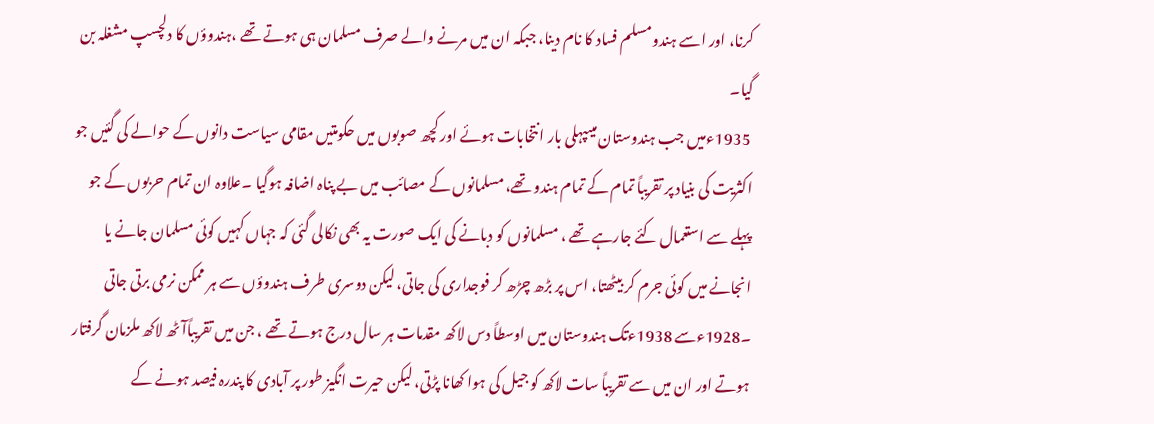کرنا، اور اسے ہندومسلم فساد کا نام دینا، جبکہ ان میں مرنے والے صرف مسلمان ہی ہوتے تھے ،ہندوؤں کا دلچسپ مشغلہ بن گیا۔
 1935ءمیں جب ہندوستان میںپہلی بار انتخابات ہوئے اور کچھ صوبوں میں حکومتیں مقامی سیاست دانوں کے حوالے کی گئیں جو اکثریت کی بنیاد پر تقریباً تمام کے تمام ہندو تھے، مسلمانوں کے مصائب میں بے پناہ اضافہ ہوگیا ۔علاوہ ان تمام حربوں کے جو پہلے سے استعمال کئے جارہے تھے ، مسلمانوں کو دبانے کی ایک صورت یہ بھی نکالی گئی کہ جہاں کہیں کوئی مسلمان جانے یا انجانے میں کوئی جرم کر بیٹھتا، اس پر بڑھ چڑھ کر فوجداری کی جاتی، لیکن دوسری طرف ہندوؤں سے ہر ممکن نرمی برتی جاتی ۔1928ءسے 1938ءتک ہندوستان میں اوسطاً دس لاکھ مقدمات ہر سال درج ہوتے تھے ، جن میں تقریباًآٹھ لاکھ ملزمان گرفتار ہوتے اور ان میں سے تقریباً سات لاکھ کو جیل کی ہوا کھانا پڑتی، لیکن حیرت انگیز طور پر آبادی کا پندرہ فیصد ہونے کے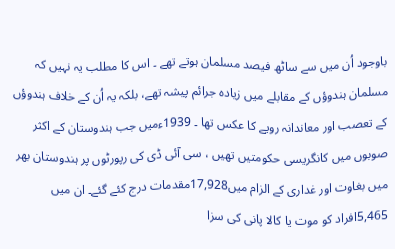باوجود اُن میں سے ساٹھ فیصد مسلمان ہوتے تھے ۔ اس کا مطلب یہ نہیں کہ مسلمان ہندوؤں کے مقابلے میں زیادہ جرائم پیشہ تھے، بلکہ یہ اُن کے خلاف ہندوؤں کے تعصب اور معاندانہ رویے کا عکس تھا ۔ 1939ءمیں جب ہندوستان کے اکثر صوبوں میں کانگریسی حکومتیں تھیں ، سی آئی ڈی کی رپورٹوں پر ہندوستان بھر میں بغاوت اور غداری کے الزام میں17,928مقدمات درج کئے گئے۔ ان میں 5,465افراد کو موت یا کالا پانی کی سزا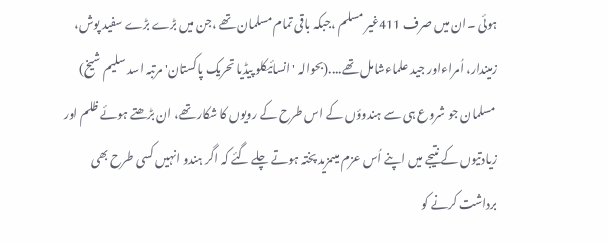ہوئی ۔ان میں صرف 411غیر مسلم ،جبکہ باقی تمام مسلمان تھے ،جن میں بڑے بڑے سفید پوش، زمیندار، اُمراءاور جید علماءشامل تھے....(بحوالہ 'انسائیکلو پیڈیا تحریک پاکستان' مرتبہ اسد سلیم شیخ)
 مسلمان جو شروع ہی سے ہندوؤں کے اس طرح کے رویوں کا شکار تھے، ان بڑھتے ہوئے ظلم اور زیادتیوں کے نتیجے میں اپنے اُس عزم میںمزید پختہ ہوتے چلے گئے کہ اگر ہندو انہیں کسی طرح بھی برداشت کرنے کو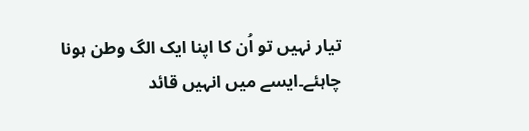تیار نہیں تو اُن کا اپنا ایک الگ وطن ہونا چاہئے۔ایسے میں انہیں قائد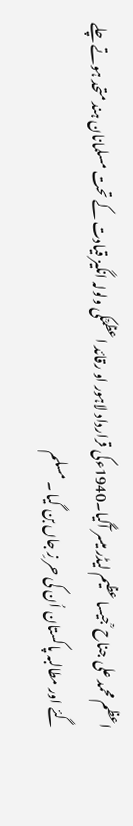اعظم محمد علی جناح ؒ جیسا عظیم لیڈر میسر آگیا۔1940ءکی قرارداد لاہور او رقائد اعظمؒکی ولولہ انگیز قیادت کے تحت مسلمانان ہند متحد ہوتے چلے گئے اور مطالبہ پاکستان اُن کی حر زِ جاں بن گیا ۔ مسلم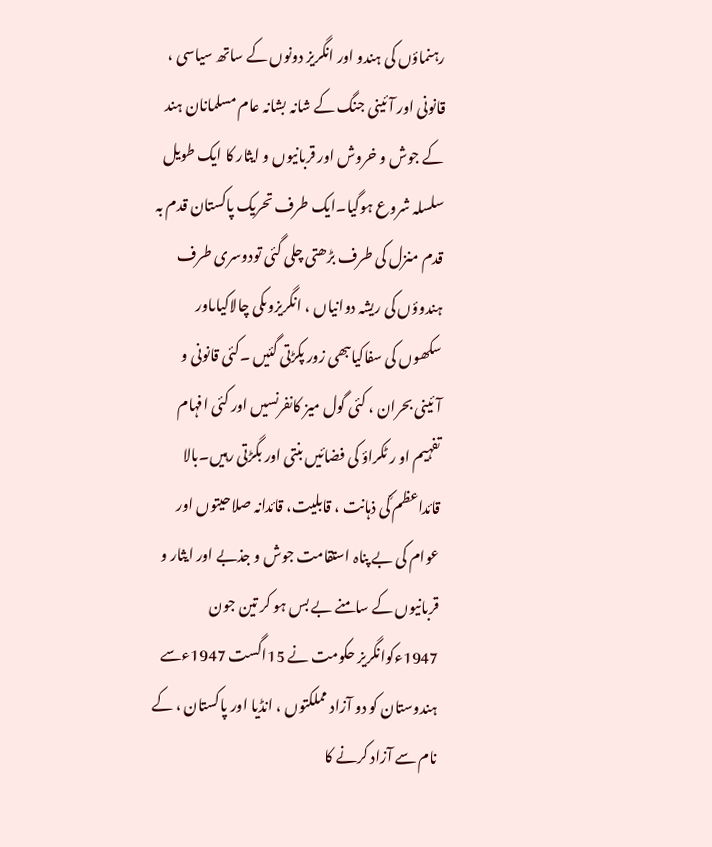رہنماؤں کی ہندو اور انگریز دونوں کے ساتھ سیاسی ، قانونی اور آئینی جنگ کے شانہ بشانہ عام مسلمانان ہند کے جوش و خروش اور قربانیوں و ایثار کا ایک طویل سلسلہ شروع ہوگیا۔ایک طرف تحریک پاکستان قدم بہ قدم منزل کی طرف بڑھتی چلی گئی تودوسری طرف ہندوؤں کی ریشہ دوانیاں ، انگریزوںکی چالاکیاںاور سکھوں کی سفاکیاںبھی زور پکڑتی گئیں ۔کئی قانونی و آئینی بحران ، کئی گول میز کانفرنسیں اور کئی افہام تفہیم او ر ٹکراؤ کی فضائیں بنتی اور بگڑتی رہیں۔بالا قائداعظم ؒکی ذہانت ، قابلیت، قائدانہ صلاحیتوں اور عوام کی بے پناہ استقامت جوش و جذبے اور ایثار و قربانیوں کے سامنے بے بس ہو کر تین جون 1947ءکوانگریز حکومت نے 15اگست 1947ءسے ہندوستان کو دو آزاد مملکتوں ، انڈیا اور پاکستان ، کے نام سے آزاد کرنے کا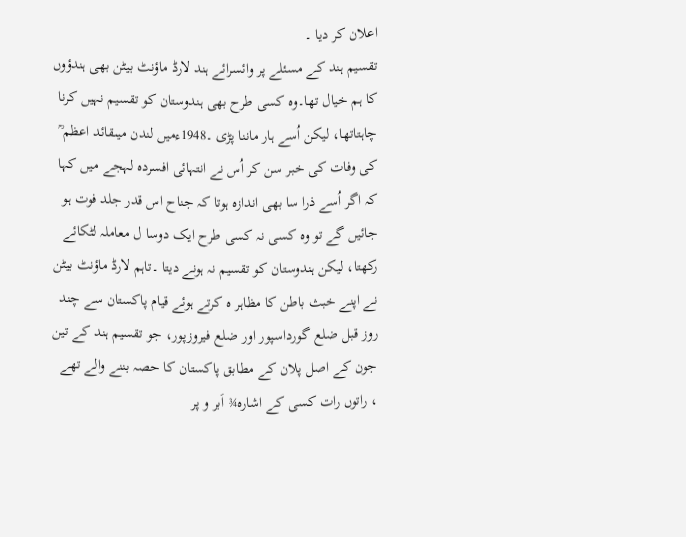اعلان کر دیا ۔
تقسیم ہند کے مسئلے پر وائسرائے ہند لارڈ ماؤنٹ بیٹن بھی ہندؤوں کا ہم خیال تھا۔وہ کسی طرح بھی ہندوستان کو تقسیم نہیں کرنا چاہتاتھا، لیکن اُسے ہار ماننا پڑی ۔1948ءمیں لندن میںقائد اعظم ؒ کی وفات کی خبر سن کر اُس نے انتہائی افسردہ لہجے میں کہا کہ اگر اُسے ذرا سا بھی اندازہ ہوتا کہ جناح اس قدر جلد فوت ہو جائیں گے تو وہ کسی نہ کسی طرح ایک دوسا ل معاملہ لٹکائے رکھتا، لیکن ہندوستان کو تقسیم نہ ہونے دیتا ۔تاہم لارڈ ماؤنٹ بیٹن نے اپنے خبث باطن کا مظاہر ہ کرتے ہوئے قیام پاکستان سے چند روز قبل ضلع گورداسپور اور ضلع فیروزپور، جو تقسیم ہند کے تین جون کے اصل پلان کے مطابق پاکستان کا حصہ بننے والے تھے ، راتوں رات کسی کے اشارہ¾ اَبر و پر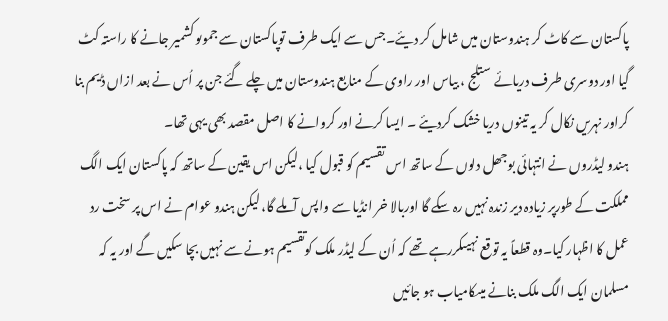پاکستان سے کاٹ کر ہندوستان میں شامل کر دیئے۔جس سے ایک طرف توپاکستان سے جموںو کشمیر جانے کا راستہ کٹ گیا اور دوسری طرف دریائے ستلج ، بیاس اور راوی کے منابع ہندوستان میں چلے گئے جن پر اُس نے بعد ازاں ڈیم بنا کراور نہریں نکال کر یہ تینوں دریا خشک کردیئے ۔ ایسا کرنے اور کروانے کا اصل مقصد بھی یہی تھا۔
ہندو لیڈروں نے انتہائی بوجھل دلوں کے ساتھ اس تقسیم کو قبول کیا ،لیکن اس یقین کے ساتھ کہ پاکستان ایک الگ مملکت کے طورپر زیادہ دیر زندہ نہیں رہ سکے گا اوربالا خر انڈیا سے واپس آملے گا، لیکن ہندو عوام نے اس پر سخت رد عمل کا اظہار کیا۔وہ قطعاً یہ توقع نہیںکررہے تھے کہ اُن کے لیڈر ملک کوتقسیم ہونے سے نہیں بچا سکیں گے اور یہ کہ مسلمان ایک الگ ملک بنانے میںکامیاب ہو جائیں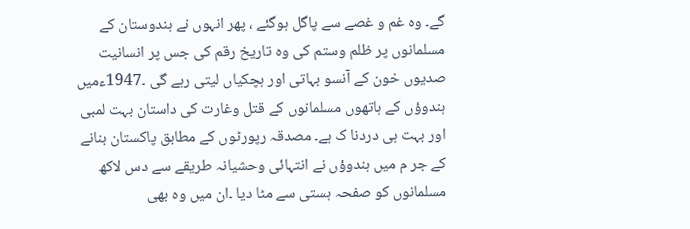گے۔ وہ غم و غصے سے پاگل ہوگئے ، پھر انہوں نے ہندوستان کے مسلمانوں پر ظلم وستم کی وہ تاریخ رقم کی جس پر انسانیت صدیوں خون کے آنسو بہاتی اور ہچکیاں لیتی رہے گی ۔1947ءمیں ہندوؤں کے ہاتھوں مسلمانوں کے قتل وغارت کی داستان بہت لمبی اور بہت ہی دردنا ک ہے۔ مصدقہ رپورٹوں کے مطابق پاکستان بنانے کے جر م میں ہندوؤں نے انتہائی وحشیانہ طریقے سے دس لاکھ مسلمانوں کو صفحہ ہستی سے مٹا دیا ۔ان میں وہ بھی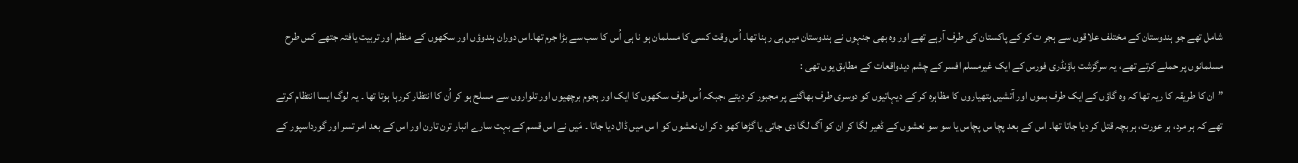شامل تھے جو ہندوستان کے مختلف علاقوں سے ہجر ت کر کے پاکستان کی طرف آرہے تھے اور وہ بھی جنہوں نے ہندوستان میں ہی رہنا تھا۔ اُس وقت کسی کا مسلمان ہو نا ہی اُس کا سب سے بڑا جرم تھا۔اس دوران ہندوؤں اور سکھوں کے منظم اور تربیت یافتہ جتھے کس طرح مسلمانوں پر حملے کرتے تھے، یہ سرگزشت باؤنڈری فورس کے ایک غیرمسلم افسر کے چشم دیدواقعات کے مطابق یوں تھی :
”ان کا طریقہ کا ریہ تھا کہ وہ گاؤں کے ایک طرف بموں اور آتشیں ہتھیاروں کا مظاہرہ کر کے دیہاتیوں کو دوسری طرف بھاگنے پر مجبور کر دیتے ،جبکہ اُس طرف سکھوں کا ایک اور ہجوم برچھیوں اور تلواروں سے مسلح ہو کر اُن کا انتظار کررہا ہوتا تھا ۔ یہ لوگ ایسا انتظام کرتے تھے کہ ہر مرد، ہر عورت، ہر بچہ قتل کر دیا جاتا تھا۔ اس کے بعد پچا س پچاس یا سو سو نعشوں کے ڈھیر لگا کر ان کو آگ لگا دی جاتی یا گڑھا کھو د کر ان نعشوں کو ا س میں ڈال دیا جاتا ۔ مَیں نے اس قسم کے بہت سارے انبار ترن تارن اور اس کے بعد امر تسر اور گورداسپور کے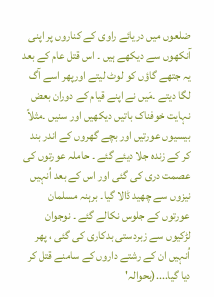ضلعوں میں دریائے راوی کے کناروں پر اپنی آنکھوں سے دیکھے ہیں ۔ اس قتل عام کے بعد یہ جتھے گاؤں کو لوٹ لیتے اورپھر اسے آگ لگا دیتے ۔مَیں نے اپنے قیام کے دوران بعض نہایت خوفناک باتیں دیکھیں اور سنیں ۔مثلاً بیسیوں عورتیں اور بچے گھروں کے اندر بند کر کے زندہ جلا دیئے گئے ۔ حاملہ عورتوں کی عصمت دری کی گئی اور اس کے بعد اُنہیں نیزوں سے چھید ڈالا گیا۔ برہنہ مسلمان عورتوں کے جلوس نکالے گئے ۔ نوجوان لڑکیوں سے زبردستی بدکاری کی گئی ، پھر اُنہیں ان کے رشتے داروں کے سامنے قتل کر دیا گیا....(بحوالہ'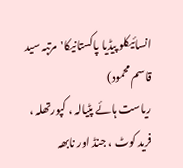انسائیکلو پیڈیا پاکستانیکا'مرتبہ سید قاسم محمود)
ریاست ہائے پٹیالہ ، کپورتھلہ ، فرید کوٹ ، جنڈ اور نابھہ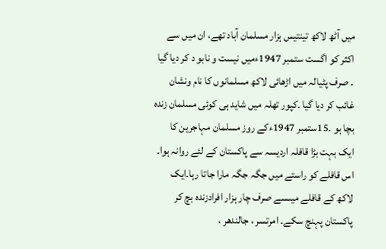میں آٹھ لاکھ تینتیس ہزار مسلمان آباد تھے، ان میں سے اکثر کو اگست ستمبر 1947ءمیں نیست و نابو د کر دیا گیا ۔ صرف پٹیالہ میں اڑھائی لاکھ مسلمانوں کا نام ونشان غائب کر دیا گیا ۔کپور تھلہ میں شاید ہی کوئی مسلمان زندہ بچا ہو ۔15ستمبر 1947ءکے روز مسلمان مہاجرین کا ایک بہت بڑا قافلہ اردیسہ سے پاکستان کے لئے روانہ ہوا۔ اس قافلے کو راستے میں جگہ جگہ مارا جاتا رہا۔ایک لاکھ کے قافلے میںسے صرف چار ہزار افرادزندہ بچ کر پاکستان پہنچ سکے۔ امرتسر ، جالندھر ،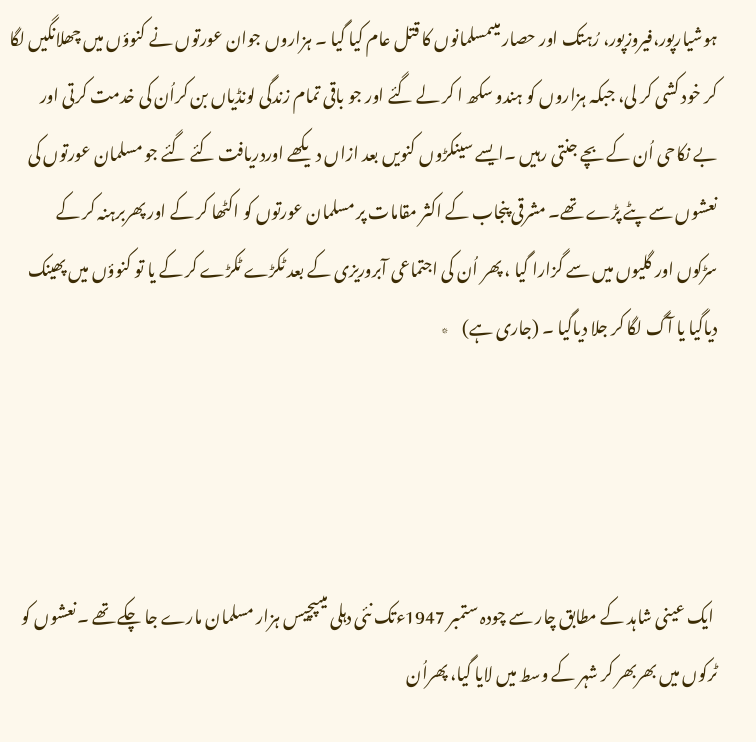ہوشیارپور،فیروزپور، رُہتک اور حصار میںمسلمانوں کا قتل عام کیا گیا ۔ ہزاروں جوان عورتوں نے کنوؤں میں چھلانگیں لگا کر خود کشی کر لی، جبکہ ہزاروں کو ہندو سکھ ا کر لے گئے اور جو باقی تمام زندگی لونڈیاں بن کراُن کی خدمت کرتی اور بے نکاحی اُن کے بچے جنتی رہیں ۔ایسے سینکڑوں کنویں بعد ازاں دیکھے اوردریافت کئے گئے جو مسلمان عورتوں کی نعشوں سے پٹے پڑے تھے۔ مشرقی پنجاب کے اکثر مقامات پر مسلمان عورتوں کو اکٹھا کر کے اور پھربرہنہ کر کے سڑکوں اور گلیوں میں سے گزارا گیا ، پھر اُن کی اجتماعی آبروریزی کے بعد ٹکڑے ٹکڑے کر کے یا تو کنوؤں میں پھینک دیاگیا یا آگ لگا کر جلا دیاگیا ۔ (جاری ہے)    ٭




 ایک عینی شاہد کے مطابق چار سے چودہ ستمبر 1947ءتک نئی دہلی میںپچیس ہزار مسلمان مارے جا چکے تھے ۔نعشوں کو ٹرکوں میں بھربھر کر شہر کے وسط میں لایا گیا، پھراُن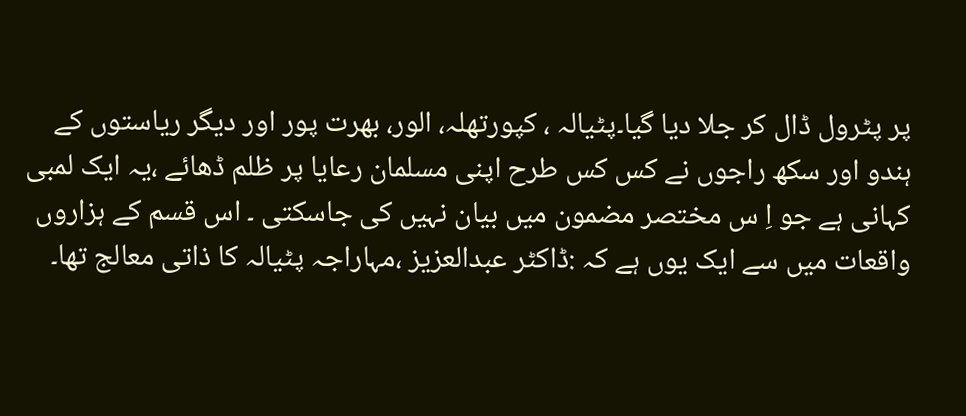پر پٹرول ڈال کر جلا دیا گیا۔پٹیالہ ، کپورتھلہ، الور، بھرت پور اور دیگر ریاستوں کے ہندو اور سکھ راجوں نے کس کس طرح اپنی مسلمان رعایا پر ظلم ڈھائے ،یہ ایک لمبی کہانی ہے جو اِ س مختصر مضمون میں بیان نہیں کی جاسکتی ۔ اس قسم کے ہزاروں واقعات میں سے ایک یوں ہے کہ :ڈاکٹر عبدالعزیز ،مہاراجہ پٹیالہ کا ذاتی معالج تھا۔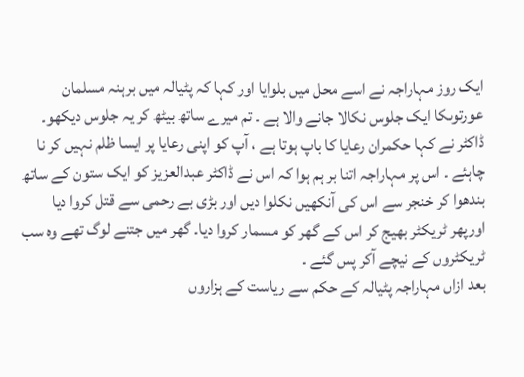ایک روز مہاراجہ نے اسے محل میں بلوایا اور کہا کہ پٹیالہ میں برہنہ مسلمان عورتوںکا ایک جلوس نکالا جانے والا ہے ۔ تم میرے ساتھ بیٹھ کر یہ جلوس دیکھو۔ ڈاکٹر نے کہا حکمران رعایا کا باپ ہوتا ہے ، آپ کو اپنی رعایا پر ایسا ظلم نہیں کر نا چاہئے ۔ اس پر مہاراجہ اتنا بر ہم ہوا کہ اس نے ڈاکٹر عبدالعزیز کو ایک ستون کے ساتھ بندھوا کر خنجر سے اس کی آنکھیں نکلوا دیں اور بڑی بے رحمی سے قتل کروا دیا اورپھر ٹریکٹر بھیج کر اس کے گھر کو مسمار کروا دیا۔ گھر میں جتنے لوگ تھے وہ سب ٹریکٹروں کے نیچے آکر پس گئے ۔
بعد ازاں مہاراجہ پٹیالہ کے حکم سے ریاست کے ہزاروں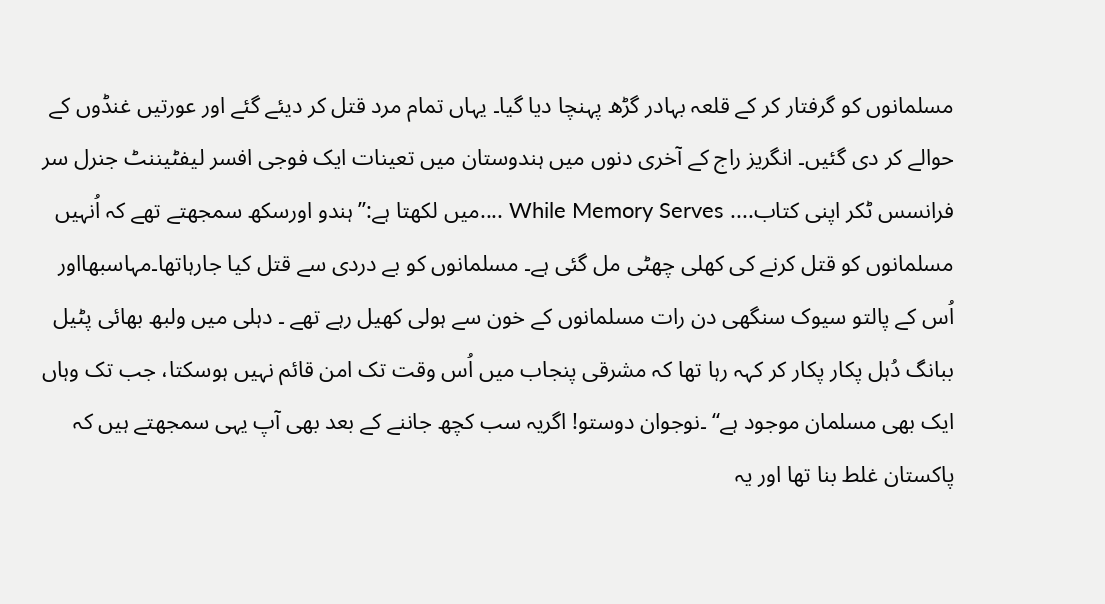مسلمانوں کو گرفتار کر کے قلعہ بہادر گڑھ پہنچا دیا گیا۔ یہاں تمام مرد قتل کر دیئے گئے اور عورتیں غنڈوں کے حوالے کر دی گئیں۔ انگریز راج کے آخری دنوں میں ہندوستان میں تعینات ایک فوجی افسر لیفٹیننٹ جنرل سر فرانسس ٹکر اپنی کتاب.... While Memory Serves ....میں لکھتا ہے:”ہندو اورسکھ سمجھتے تھے کہ اُنہیں مسلمانوں کو قتل کرنے کی کھلی چھٹی مل گئی ہے۔ مسلمانوں کو بے دردی سے قتل کیا جارہاتھا۔مہاسبھااور اُس کے پالتو سیوک سنگھی دن رات مسلمانوں کے خون سے ہولی کھیل رہے تھے ۔ دہلی میں ولبھ بھائی پٹیل ببانگ دُہل پکار پکار کر کہہ رہا تھا کہ مشرقی پنجاب میں اُس وقت تک امن قائم نہیں ہوسکتا، جب تک وہاں ایک بھی مسلمان موجود ہے“ ۔نوجوان دوستو! اگریہ سب کچھ جاننے کے بعد بھی آپ یہی سمجھتے ہیں کہ پاکستان غلط بنا تھا اور یہ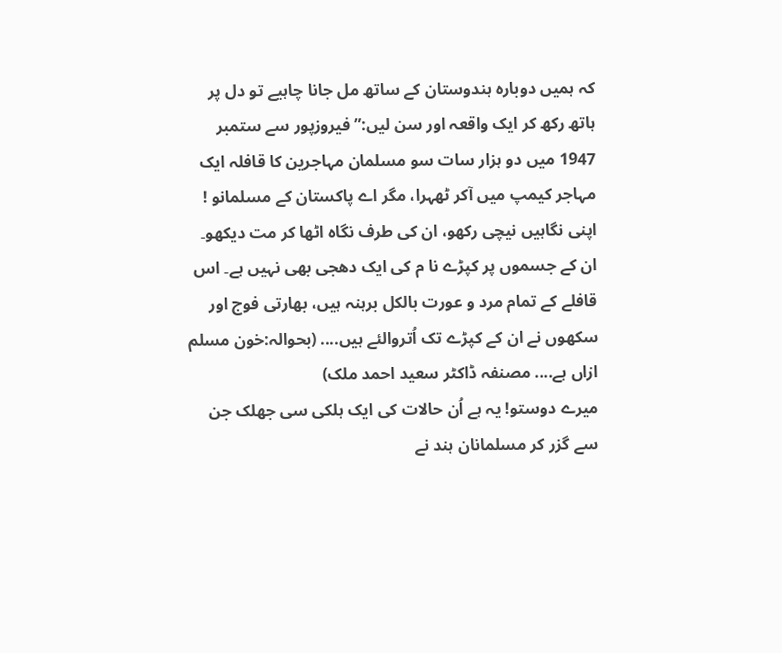کہ ہمیں دوبارہ ہندوستان کے ساتھ مل جانا چاہیے تو دل پر ہاتھ رکھ کر ایک واقعہ اور سن لیں:”فیروزپور سے ستمبر 1947 میں دو ہزار سات سو مسلمان مہاجرین کا قافلہ ایک مہاجر کیمپ میں آکر ٹھہرا، مگر اے پاکستان کے مسلمانو ! اپنی نگاہیں نیچی رکھو، ان کی طرف نگاہ اٹھا کر مت دیکھو۔ ان کے جسموں پر کپڑے نا م کی ایک دھجی بھی نہیں ہے۔ اس قافلے کے تمام مرد و عورت بالکل برہنہ ہیں، بھارتی فوج اور سکھوں نے ان کے کپڑے تک اُتروالئے ہیں.... (بحوالہ:خون مسلم ازاں ہے.... مصنفہ ڈاکٹر سعید احمد ملک)
میرے دوستو! یہ ہے اُن حالات کی ایک ہلکی سی جھلک جن سے گزر کر مسلمانان ہند نے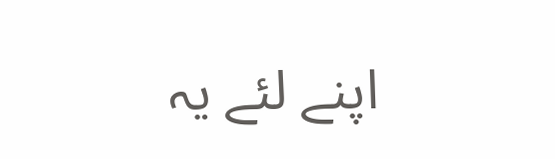اپنے لئے یہ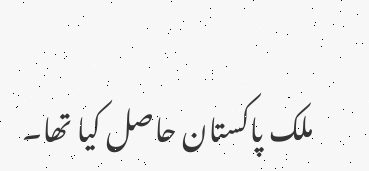ملک پاکستان حاصل کیا تھا۔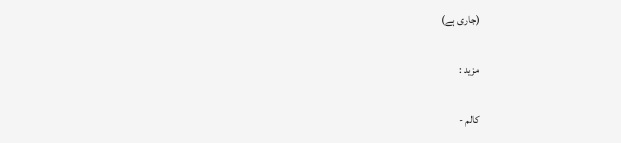(جاری ہے)

مزید :

کالم -